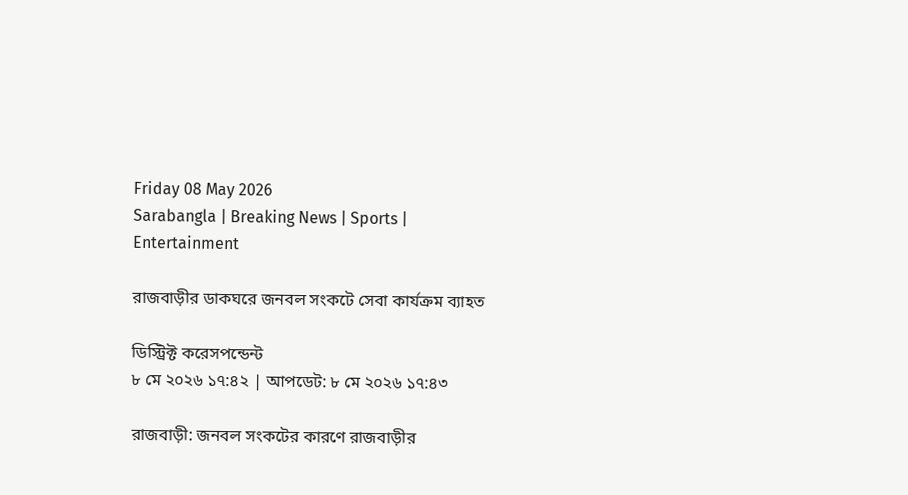Friday 08 May 2026
Sarabangla | Breaking News | Sports | Entertainment

রাজবাড়ীর ডাকঘরে জনবল সংকটে সেবা কার্যক্রম ব্যাহত

ডিস্ট্রিক্ট করেসপন্ডেন্ট
৮ মে ২০২৬ ১৭:৪২ | আপডেট: ৮ মে ২০২৬ ১৭:৪৩

রাজবাড়ী: জনবল সংকটের কারণে রাজবাড়ীর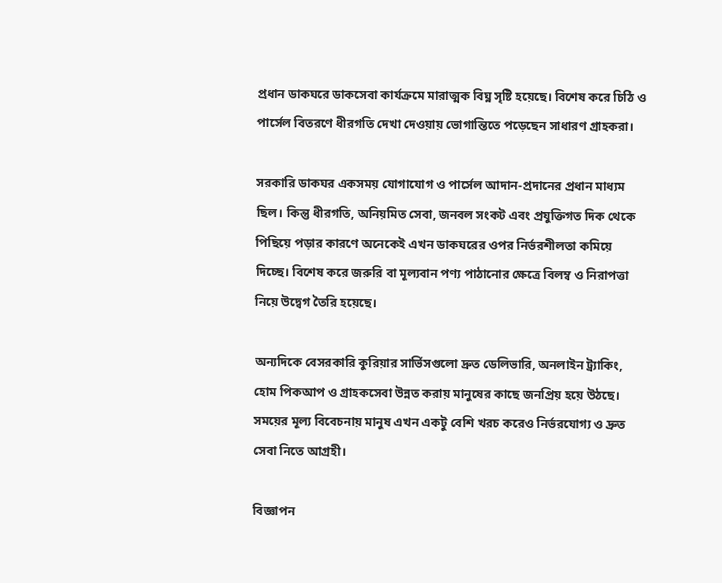প্রধান ডাকঘরে ডাকসেবা কার্যক্রমে মারাত্মক বিঘ্ন সৃষ্টি হয়েছে। বিশেষ করে চিঠি ও পার্সেল বিতরণে ধীরগতি দেখা দেওয়ায় ভোগান্তিতে পড়েছেন সাধারণ গ্রাহকরা।

সরকারি ডাকঘর একসময় যোগাযোগ ও পার্সেল আদান-প্রদানের প্রধান মাধ্যম ছিল। কিন্তু ধীরগতি, অনিয়মিত সেবা, জনবল সংকট এবং প্রযুক্তিগত দিক থেকে পিছিয়ে পড়ার কারণে অনেকেই এখন ডাকঘরের ওপর নির্ভরশীলতা কমিয়ে দিচ্ছে। বিশেষ করে জরুরি বা মূল্যবান পণ্য পাঠানোর ক্ষেত্রে বিলম্ব ও নিরাপত্তা নিয়ে উদ্বেগ তৈরি হয়েছে।

অন্যদিকে বেসরকারি কুরিয়ার সার্ভিসগুলো দ্রুত ডেলিভারি, অনলাইন ট্র্যাকিং, হোম পিকআপ ও গ্রাহকসেবা উন্নত করায় মানুষের কাছে জনপ্রিয় হয়ে উঠছে। সময়ের মূল্য বিবেচনায় মানুষ এখন একটু বেশি খরচ করেও নির্ভরযোগ্য ও দ্রুত সেবা নিতে আগ্রহী।

বিজ্ঞাপন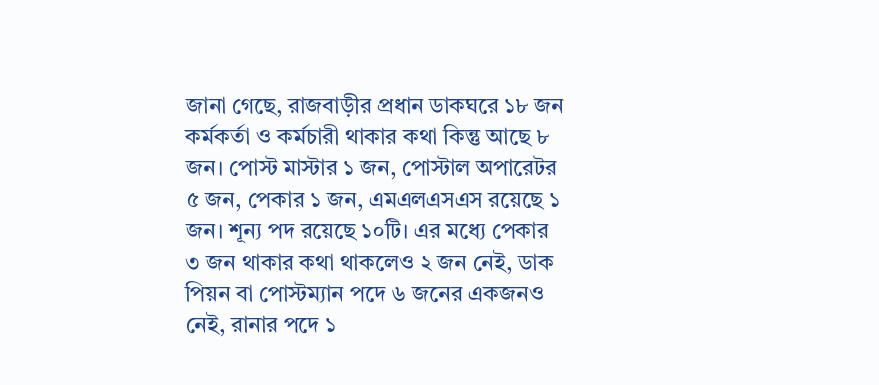জানা গেছে, রাজবাড়ীর প্রধান ডাকঘরে ১৮ জন কর্মকর্তা ও কর্মচারী থাকার কথা কিন্তু আছে ৮ জন। পোস্ট মাস্টার ১ জন, পোস্টাল অপারেটর ৫ জন, পেকার ১ জন, এমএলএসএস রয়েছে ১ জন। শূন্য পদ রয়েছে ১০টি। এর মধ্যে পেকার ৩ জন থাকার কথা থাকলেও ২ জন নেই, ডাক পিয়ন বা পোস্টম্যান পদে ৬ জনের একজনও নেই, রানার পদে ১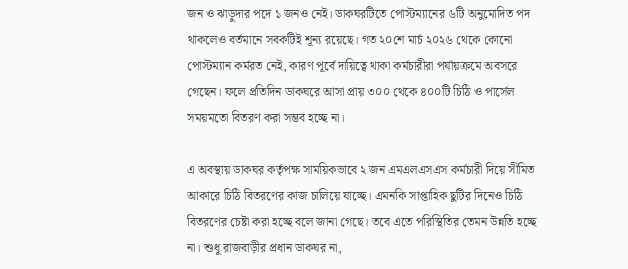জন ও ঝাড়ুদার পদে ১ জনও নেই। ডাকঘরটিতে পোস্টম্যানের ৬টি অনুমোদিত পদ থাকলেও বর্তমানে সবকটিই শূন্য রয়েছে। গত ২০শে মার্চ ২০২৬ থেকে কোনো পোস্টম্যান কর্মরত নেই, কারণ পূর্বে দায়িত্বে থাকা কর্মচারীরা পর্যায়ক্রমে অবসরে গেছেন। ফলে প্রতিদিন ডাকঘরে আসা প্রায় ৩০০ থেকে ৪০০টি চিঠি ও পার্সেল সময়মতো বিতরণ করা সম্ভব হচ্ছে না।

এ অবস্থায় ডাকঘর কর্তৃপক্ষ সাময়িকভাবে ২ জন এমএলএসএস কর্মচারী দিয়ে সীমিত আকারে চিঠি বিতরণের কাজ চালিয়ে যাচ্ছে। এমনকি সাপ্তাহিক ছুটির দিনেও চিঠি বিতরণের চেষ্টা করা হচ্ছে বলে জানা গেছে। তবে এতে পরিস্থিতির তেমন উন্নতি হচ্ছে না। শুধু রাজবাড়ীর প্রধান ডাকঘর না,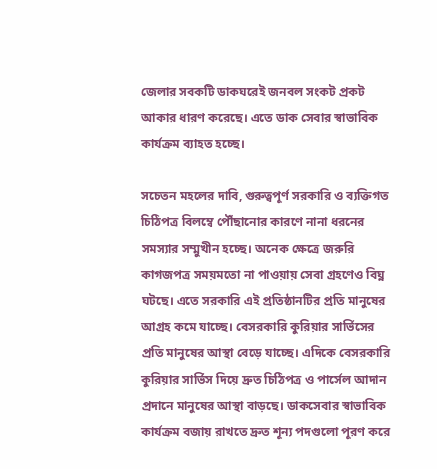জেলার সবকটি ডাকঘরেই জনবল সংকট প্রকট আকার ধারণ করেছে। এতে ডাক সেবার স্বাভাবিক কার্যক্রম ব্যাহত হচ্ছে।

সচেতন মহলের দাবি, গুরুত্বপূর্ণ সরকারি ও ব্যক্তিগত চিঠিপত্র বিলম্বে পৌঁছানোর কারণে নানা ধরনের সমস্যার সম্মুখীন হচ্ছে। অনেক ক্ষেত্রে জরুরি কাগজপত্র সময়মতো না পাওয়ায় সেবা গ্রহণেও বিঘ্ন ঘটছে। এতে সরকারি এই প্রতিষ্ঠানটির প্রতি মানুষের আগ্রহ কমে যাচ্ছে। বেসরকারি কুরিয়ার সার্ভিসের প্রতি মানুষের আস্থা বেড়ে যাচ্ছে। এদিকে বেসরকারি কুরিয়ার সার্ভিস দিয়ে দ্রুত চিঠিপত্র ও পার্সেল আদান প্রদানে মানুষের আস্থা বাড়ছে। ডাকসেবার স্বাভাবিক কার্যক্রম বজায় রাখতে দ্রুত শূন্য পদগুলো পূরণ করে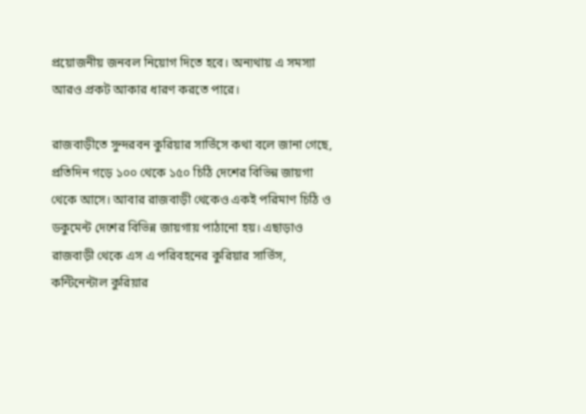প্রয়োজনীয় জনবল নিয়োগ দিতে হবে। অন্যথায় এ সমস্যা আরও প্রকট আকার ধারণ করতে পারে।

রাজবাড়ীতে সুন্দরবন কুরিয়ার সার্ভিসে কথা বলে জানা গেছে, প্রতিদিন গড়ে ১০০ থেকে ১৫০ চিঠি দেশের বিভিন্ন জায়গা থেকে আসে। আবার রাজবাড়ী থেকেও একই পরিমাণ চিঠি ও ডকুমেন্ট দেশের বিভিন্ন জায়গায় পাঠানো হয়। এছাড়াও রাজবাড়ী থেকে এস এ পরিবহনের কুরিয়ার সার্ভিস, কন্টিনেন্টাল কুরিয়ার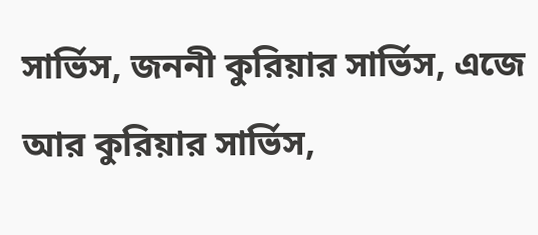সার্ভিস, জননী কুরিয়ার সার্ভিস, এজে আর কুরিয়ার সার্ভিস,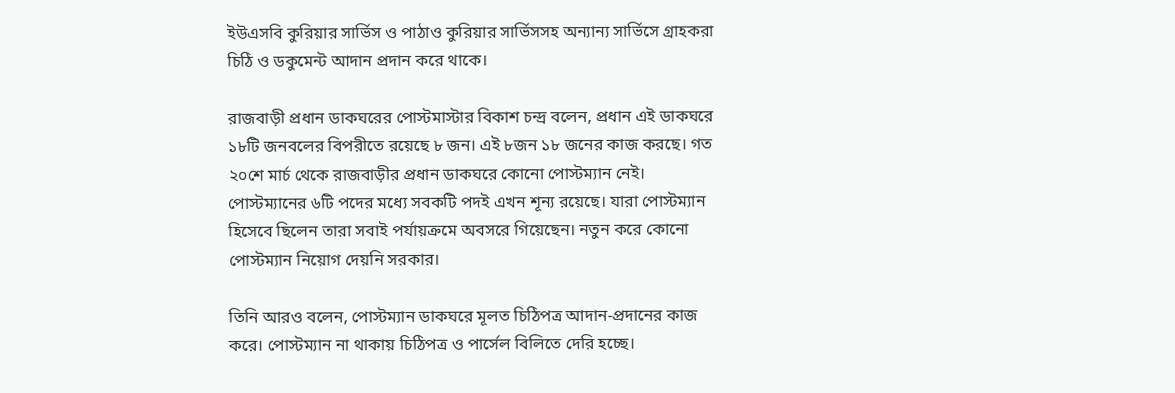ইউএসবি কুরিয়ার সার্ভিস ও পাঠাও কুরিয়ার সার্ভিসসহ অন্যান্য সার্ভিসে গ্রাহকরা চিঠি ও ডকুমেন্ট আদান প্রদান করে থাকে।

রাজবাড়ী প্রধান ডাকঘরের পোস্টমাস্টার বিকাশ চন্দ্র বলেন, প্রধান এই ডাকঘরে ১৮টি জনবলের বিপরীতে রয়েছে ৮ জন। এই ৮জন ১৮ জনের কাজ করছে। গত ২০শে মার্চ থেকে রাজবাড়ীর প্রধান ডাকঘরে কোনো পোস্টম্যান নেই। পোস্টম্যানের ৬টি পদের মধ্যে সবকটি পদই এখন শূন্য রয়েছে। যারা পোস্টম্যান হিসেবে ছিলেন তারা সবাই পর্যায়ক্রমে অবসরে গিয়েছেন। নতুন করে কোনো পোস্টম্যান নিয়োগ দেয়নি সরকার।

তিনি আরও বলেন, পোস্টম্যান ডাকঘরে মূলত চিঠিপত্র আদান-প্রদানের কাজ করে। পোস্টম্যান না থাকায় চিঠিপত্র ও পার্সেল বিলিতে দেরি হচ্ছে।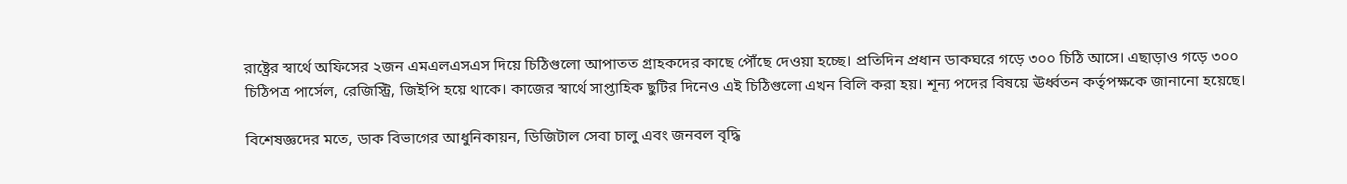রাষ্ট্রের স্বার্থে অফিসের ২জন এমএলএসএস দিয়ে চিঠিগুলো আপাতত গ্রাহকদের কাছে পৌঁছে দেওয়া হচ্ছে। প্রতিদিন প্রধান ডাকঘরে গড়ে ৩০০ চিঠি আসে। এছাড়াও গড়ে ৩০০ চিঠিপত্র পার্সেল, রেজিস্ট্রি, জিইপি হয়ে থাকে। কাজের স্বার্থে সাপ্তাহিক ছুটির দিনেও এই চিঠিগুলো এখন বিলি করা হয়। শূন্য পদের বিষয়ে ঊর্ধ্বতন কর্তৃপক্ষকে জানানো হয়েছে।

বিশেষজ্ঞদের মতে, ডাক বিভাগের আধুনিকায়ন, ডিজিটাল সেবা চালু এবং জনবল বৃদ্ধি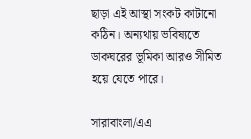ছাড়া এই আস্থা সংকট কাটানো কঠিন। অন্যথায় ভবিষ্যতে ডাকঘরের ভূমিকা আরও সীমিত হয়ে যেতে পারে।

সারাবাংলা/এএ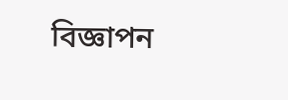বিজ্ঞাপন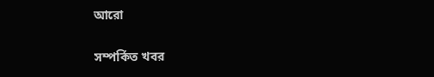আরো

সম্পর্কিত খবর